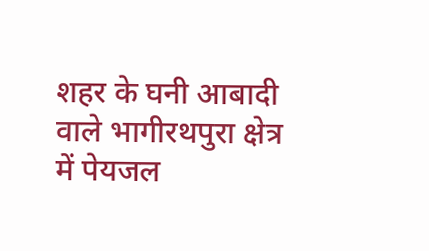शहर के घनी आबादी वाले भागीरथपुरा क्षेत्र में पेयजल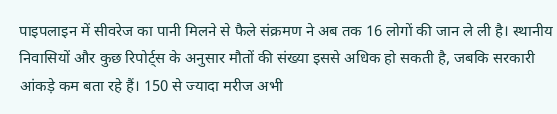पाइपलाइन में सीवरेज का पानी मिलने से फैले संक्रमण ने अब तक 16 लोगों की जान ले ली है। स्थानीय निवासियों और कुछ रिपोर्ट्स के अनुसार मौतों की संख्या इससे अधिक हो सकती है, जबकि सरकारी आंकड़े कम बता रहे हैं। 150 से ज्यादा मरीज अभी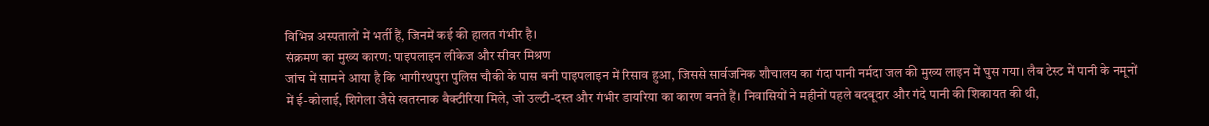विभिन्न अस्पतालों में भर्ती हैं, जिनमें कई की हालत गंभीर है।
संक्रमण का मुख्य कारण: पाइपलाइन लीकेज और सीवर मिश्रण
जांच में सामने आया है कि भागीरथपुरा पुलिस चौकी के पास बनी पाइपलाइन में रिसाव हुआ, जिससे सार्वजनिक शौचालय का गंदा पानी नर्मदा जल की मुख्य लाइन में घुस गया। लैब टेस्ट में पानी के नमूनों में ई-कोलाई, शिगेला जैसे खतरनाक बैक्टीरिया मिले, जो उल्टी-दस्त और गंभीर डायरिया का कारण बनते हैं। निवासियों ने महीनों पहले बदबूदार और गंदे पानी की शिकायत की थी,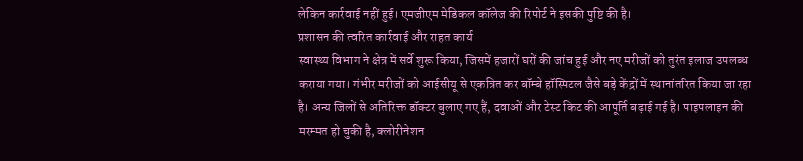लेकिन कार्रवाई नहीं हुई। एमजीएम मेडिकल कॉलेज की रिपोर्ट ने इसकी पुष्टि की है।
प्रशासन की त्वरित कार्रवाई और राहत कार्य
स्वास्थ्य विभाग ने क्षेत्र में सर्वे शुरू किया, जिसमें हजारों घरों की जांच हुई और नए मरीजों को तुरंत इलाज उपलब्ध कराया गया। गंभीर मरीजों को आईसीयू से एकत्रित कर बॉम्बे हॉस्पिटल जैसे बड़े केंद्रों में स्थानांतरित किया जा रहा है। अन्य जिलों से अतिरिक्त डॉक्टर बुलाए गए हैं, दवाओं और टेस्ट किट की आपूर्ति बढ़ाई गई है। पाइपलाइन की मरम्मत हो चुकी है, क्लोरीनेशन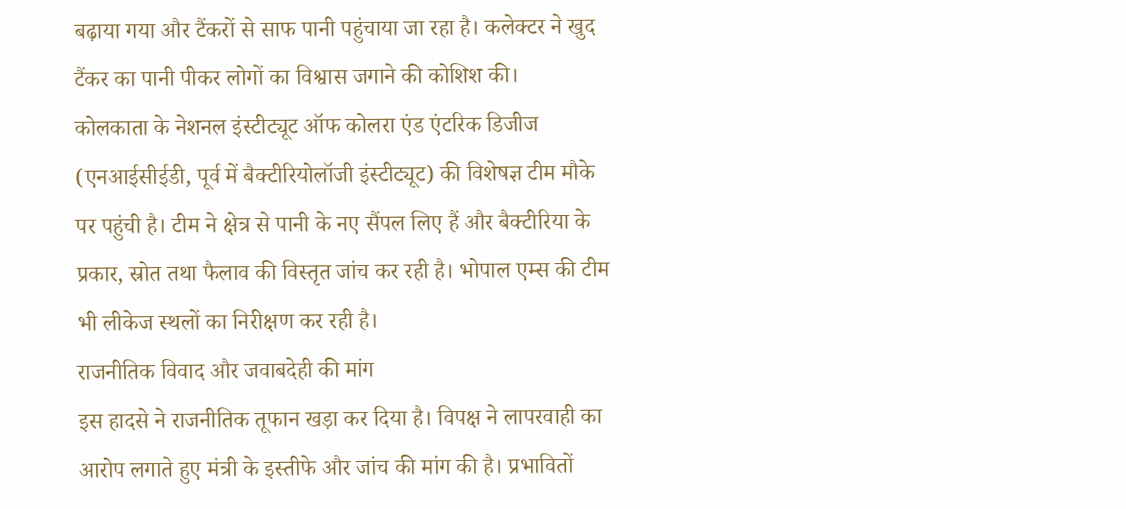बढ़ाया गया और टैंकरों से साफ पानी पहुंचाया जा रहा है। कलेक्टर ने खुद टैंकर का पानी पीकर लोगों का विश्वास जगाने की कोशिश की।
कोलकाता के नेशनल इंस्टीट्यूट ऑफ कोलरा एंड एंटरिक डिजीज (एनआईसीईडी, पूर्व में बैक्टीरियोलॉजी इंस्टीट्यूट) की विशेषज्ञ टीम मौके पर पहुंची है। टीम ने क्षेत्र से पानी के नए सैंपल लिए हैं और बैक्टीरिया के प्रकार, स्रोत तथा फैलाव की विस्तृत जांच कर रही है। भोपाल एम्स की टीम भी लीकेज स्थलों का निरीक्षण कर रही है।
राजनीतिक विवाद और जवाबदेही की मांग
इस हादसे ने राजनीतिक तूफान खड़ा कर दिया है। विपक्ष ने लापरवाही का आरोप लगाते हुए मंत्री के इस्तीफे और जांच की मांग की है। प्रभावितों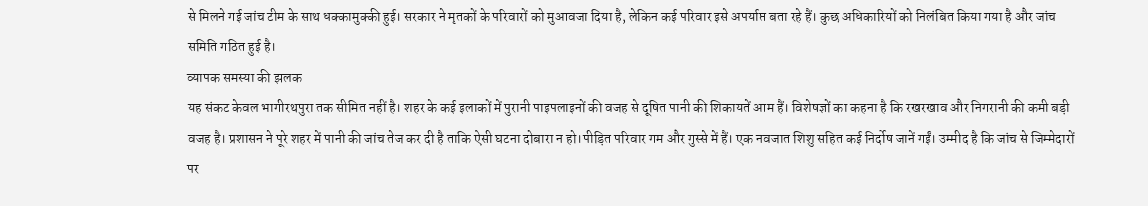से मिलने गई जांच टीम के साथ धक्कामुक्की हुई। सरकार ने मृतकों के परिवारों को मुआवजा दिया है, लेकिन कई परिवार इसे अपर्याप्त बता रहे हैं। कुछ अधिकारियों को निलंबित किया गया है और जांच समिति गठित हुई है।
व्यापक समस्या की झलक
यह संकट केवल भागीरथपुरा तक सीमित नहीं है। शहर के कई इलाकों में पुरानी पाइपलाइनों की वजह से दूषित पानी की शिकायतें आम हैं। विशेषज्ञों का कहना है कि रखरखाव और निगरानी की कमी बड़ी वजह है। प्रशासन ने पूरे शहर में पानी की जांच तेज कर दी है ताकि ऐसी घटना दोबारा न हो।पीड़ित परिवार गम और गुस्से में हैं। एक नवजात शिशु सहित कई निर्दोष जानें गईं। उम्मीद है कि जांच से जिम्मेदारों पर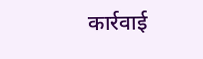कार्रवाई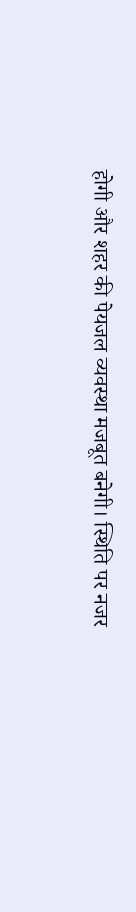होगी और शहर की पेयजल व्यवस्था मजबूत बनेगी। स्थिति पर नजर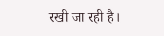रखी जा रही है।